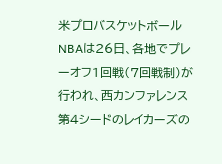米プロバスケットボールNBAは26日、各地でプレーオフ1回戦(7回戦制)が行われ、西カンファレンス第4シードのレイカーズの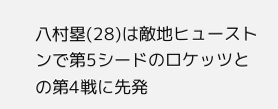八村塁(28)は敵地ヒューストンで第5シードのロケッツとの第4戦に先発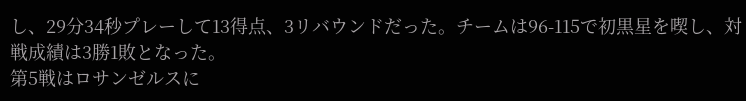し、29分34秒プレーして13得点、3リバウンドだった。チームは96-115で初黒星を喫し、対戦成績は3勝1敗となった。
第5戦はロサンゼルスに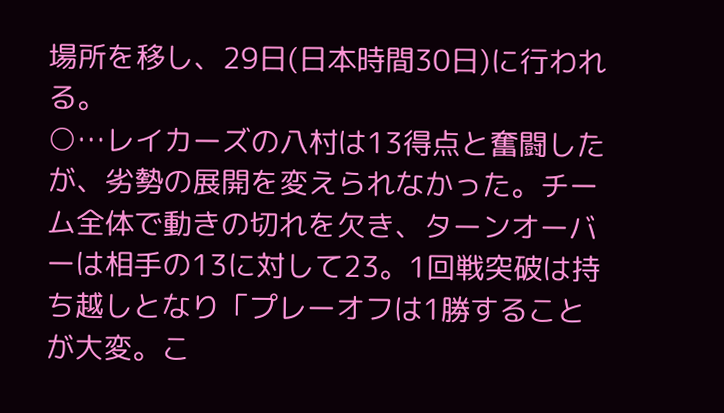場所を移し、29日(日本時間30日)に行われる。
○…レイカーズの八村は13得点と奮闘したが、劣勢の展開を変えられなかった。チーム全体で動きの切れを欠き、ターンオーバーは相手の13に対して23。1回戦突破は持ち越しとなり「プレーオフは1勝することが大変。こ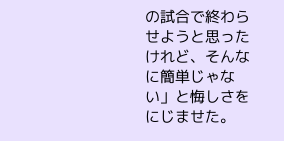の試合で終わらせようと思ったけれど、そんなに簡単じゃない」と悔しさをにじませた。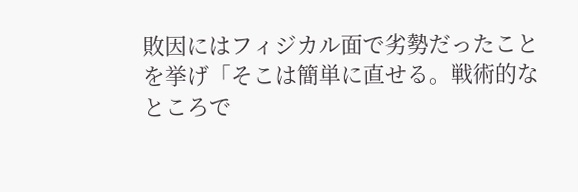敗因にはフィジカル面で劣勢だったことを挙げ「そこは簡単に直せる。戦術的なところで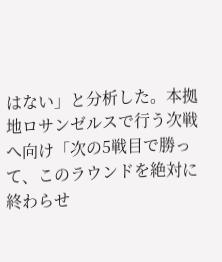はない」と分析した。本拠地ロサンゼルスで行う次戦へ向け「次の5戦目で勝って、このラウンドを絶対に終わらせ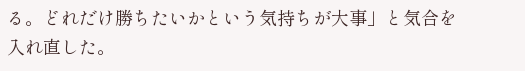る。どれだけ勝ちたいかという気持ちが大事」と気合を入れ直した。